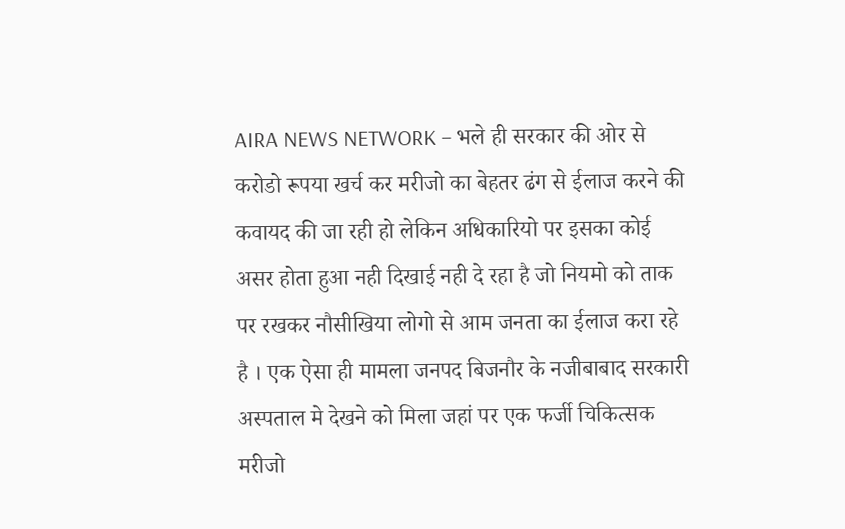AIRA NEWS NETWORK – भले ही सरकार की ओर से करोडो रूपया खर्च कर मरीजो का बेहतर ढंग से ईलाज करने की कवायद की जा रही हो लेकिन अधिकारियो पर इसका कोई असर होता हुआ नही दिखाई नही दे रहा है जो नियमो को ताक पर रखकर नौसीखिया लोगो से आम जनता का ईलाज करा रहे है । एक ऐसा ही मामला जनपद बिजनौर के नजीबाबाद सरकारी अस्पताल मे देखने को मिला जहां पर एक फर्जी चिकित्सक मरीजो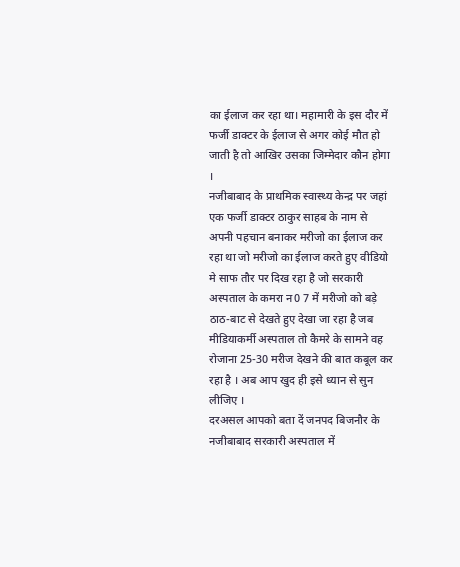का ईलाज कर रहा था। महामारी के इस दौर में फर्जी डाक्टर के ईलाज से अगर कोई मौत हो जाती है तो आखिर उसका जिम्मेदार कौन होगा ।
नजीबाबाद के प्राथमिक स्वास्थ्य केन्द्र पर जहां एक फर्जी डाक्टर ठाकुर साहब के नाम से अपनी पहचान बनाकर मरीजो का ईलाज कर रहा था जो मरीजो का ईलाज करते हुए वीडियो मे साफ तौर पर दिख रहा है जो सरकारी अस्पताल के कमरा न0 7 में मरीजो को बड़े ठाठ-बाट से देखते हुए देखा जा रहा है जब मीडियाकर्मी अस्पताल तो कैमरे के सामने वह रोजाना 25-30 मरीज देखने की बात कबूल कर रहा है । अब आप खुद ही इसे ध्यान से सुन लीजिए ।
दरअसल आपको बता दें जनपद बिजनौर के नजीबाबाद सरकारी अस्पताल में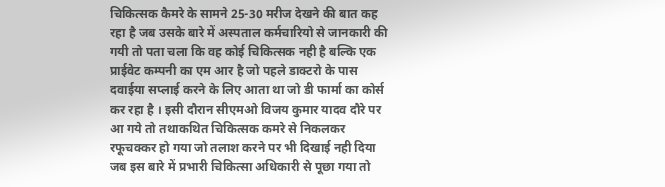चिकित्सक कैमरे के सामने 25-30 मरीज देखने की बात कह रहा है जब उसके बारे में अस्पताल कर्मचारियो से जानकारी की गयी तो पता चला कि वह कोई चिकित्सक नही है बल्कि एक प्राईवेट कम्पनी का एम आर है जो पहले डाक्टरो के पास दवाईया सप्लाई करने के लिए आता था जो डी फार्मा का कोर्स कर रहा है । इसी दौरान सीएमओ विजय कुमार यादव दौरे पर आ गये तो तथाकथित चिकित्सक कमरे से निकलकर रफूचक्कर हो गया जो तलाश करने पर भी दिखाई नही दिया
जब इस बारे में प्रभारी चिकित्सा अधिकारी से पूछा गया तो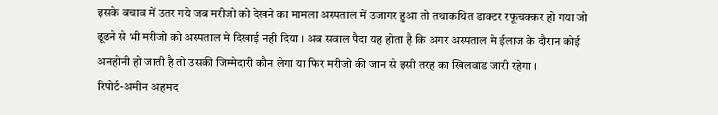इसके बचाव में उतर गये जब मरीजो को देखने का मामला अस्पताल में उजागर हुआ तो तथाकथित डाक्टर रफूचक्कर हो गया जो ढूढने से भी मरीजो को अस्पताल मे दिखाई नही दिया । अब सवाल पैदा यह होता है कि अगर अस्पताल मे ईलाज के दौरान कोई अनहोनी हो जाती है तो उसकी जिम्मेदारी कौन लेगा या फिर मरीजो की जान से इसी तरह का खिलवाड जारी रहेगा ।
रिपोर्ट-अमीन अहमद